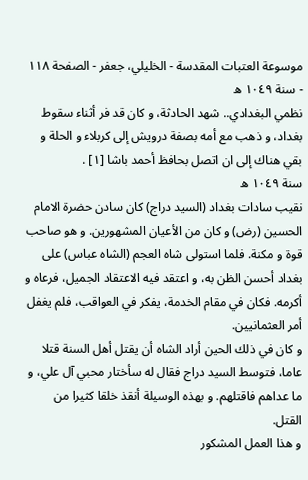موسوعة العتبات المقدسة - الخليلي، جعفر - الصفحة ١١٨ - سنة ١٠٤٩ ه
نظمي البغدادي.. شهد الحادثة، و كان قد فر أثناء سقوط بغداد، و ذهب مع أمه بصفة درويش إلى كربلاء و الحلة و بقي هناك إلى ان اتصل بحافظ أحمد باشا [١] .
سنة ١٠٤٩ ه
نقيب سادات بغداد (السيد دراج) كان سادن حضرة الامام الحسين (رض) و كان من الأعيان المشهورين. و هو صاحب قوة و مكنة. فلما استولى شاه العجم (الشاه عباس) على بغداد أحسن الظن به، و اعتقد فيه الاعتقاد الجميل، فرعاه و أكرمه. فكان في مقام الخدمة، يفكر في العواقب، فلم يغفل أمر العثمانيين.
و كان في ذلك الحين أراد الشاه أن يقتل أهل السنة قتلا عاما، فتوسط السيد دراج فقال له سأختار محبي آل علي، و ما عداهم فاقتلهم. و بهذه الوسيلة أنقذ خلقا كثيرا من القتل.
و هذا العمل المشكور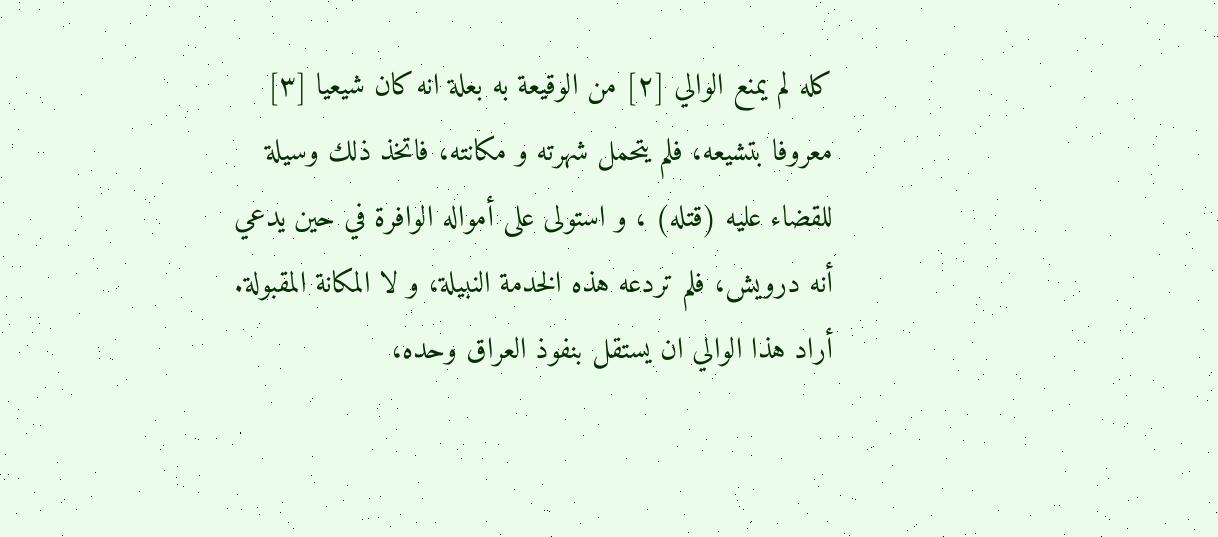كله لم يمنع الوالي [٢] من الوقيعة به بعلة انه كان شيعيا [٣] معروفا بتشيعه، فلم يتحمل شهرته و مكانته، فاتخذ ذلك وسيلة للقضاء عليه (قتله) ، و استولى على أمواله الوافرة في حين يدعي أنه درويش، فلم تردعه هذه الخدمة النبيلة، و لا المكانة المقبولة.
أراد هذا الوالي ان يستقل بنفوذ العراق وحده،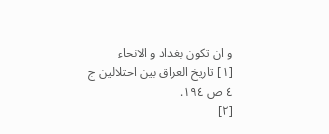و ان تكون بغداد و الانحاء
[١] تاريخ العراق بين احتلالين ج ٤ ص ١٩٤.
[٢]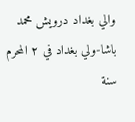والي بغداد درويش محمد باشا-ولي بغداد في ٢ المحرم سنة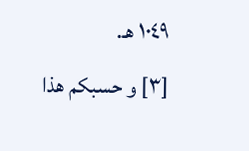١٠٤٩ هـ.
[٣] و حسبكم هذا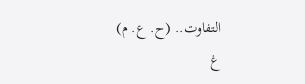التفاوت.. (ح. ع. م)
غ